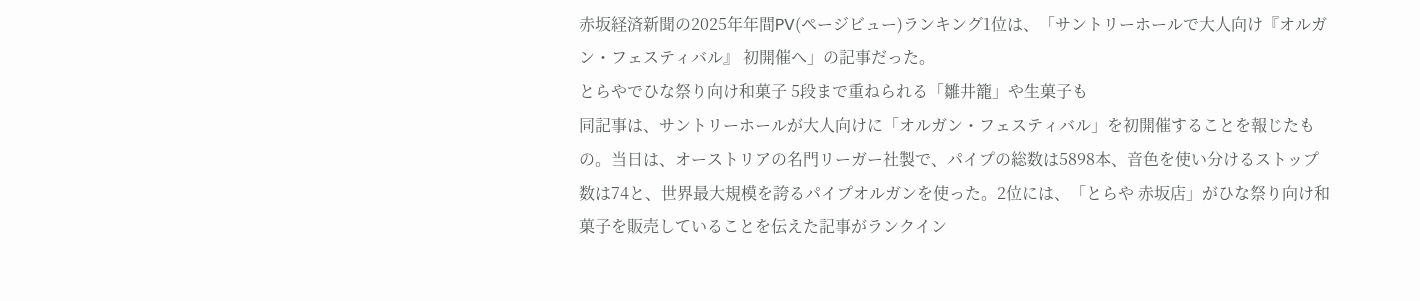赤坂経済新聞の2025年年間PV(ページビュー)ランキング1位は、「サントリーホールで大人向け『オルガン・フェスティバル』 初開催へ」の記事だった。
とらやでひな祭り向け和菓子 5段まで重ねられる「雛井籠」や生菓子も
同記事は、サントリーホールが大人向けに「オルガン・フェスティバル」を初開催することを報じたもの。当日は、オーストリアの名門リーガー社製で、パイプの総数は5898本、音色を使い分けるストップ数は74と、世界最大規模を誇るパイプオルガンを使った。2位には、「とらや 赤坂店」がひな祭り向け和菓子を販売していることを伝えた記事がランクイン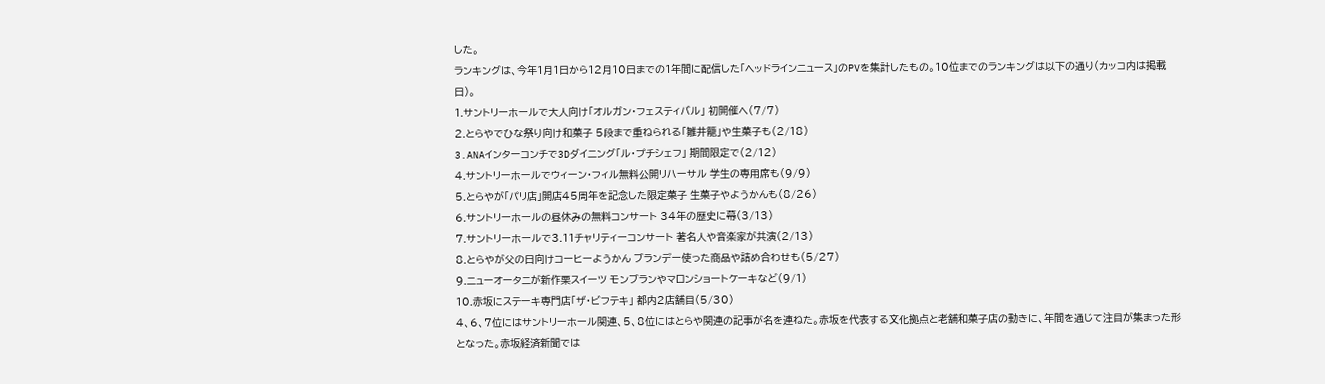した。
ランキングは、今年1月1日から12月10日までの1年間に配信した「ヘッドラインニュース」のPVを集計したもの。10位までのランキングは以下の通り(カッコ内は掲載日)。
1.サントリーホールで大人向け「オルガン・フェスティバル」 初開催へ(7/7)
2.とらやでひな祭り向け和菓子 5段まで重ねられる「雛井籠」や生菓子も(2/18)
3.ANAインターコンチで3Dダイニング「ル・プチシェフ」 期間限定で(2/12)
4.サントリーホールでウィーン・フィル無料公開リハーサル 学生の専用席も(9/9)
5.とらやが「パリ店」開店45周年を記念した限定菓子 生菓子やようかんも(8/26)
6.サントリーホールの昼休みの無料コンサート 34年の歴史に幕(3/13)
7.サントリーホールで3.11チャリティーコンサート 著名人や音楽家が共演(2/13)
8.とらやが父の日向けコーヒーようかん ブランデー使った商品や詰め合わせも(5/27)
9.ニューオータニが新作栗スイーツ モンブランやマロンショートケーキなど(9/1)
10.赤坂にステーキ専門店「ザ・ビフテキ」 都内2店舗目(5/30)
4、6、7位にはサントリーホール関連、5、8位にはとらや関連の記事が名を連ねた。赤坂を代表する文化拠点と老舗和菓子店の動きに、年間を通じて注目が集まった形となった。赤坂経済新聞では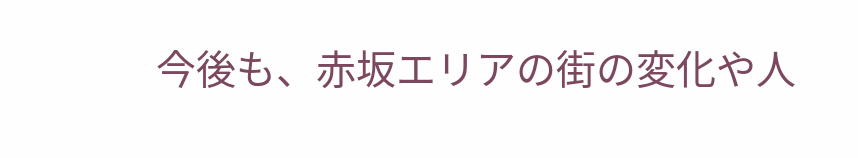今後も、赤坂エリアの街の変化や人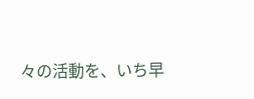々の活動を、いち早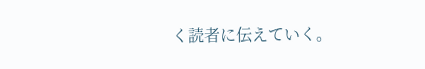く読者に伝えていく。